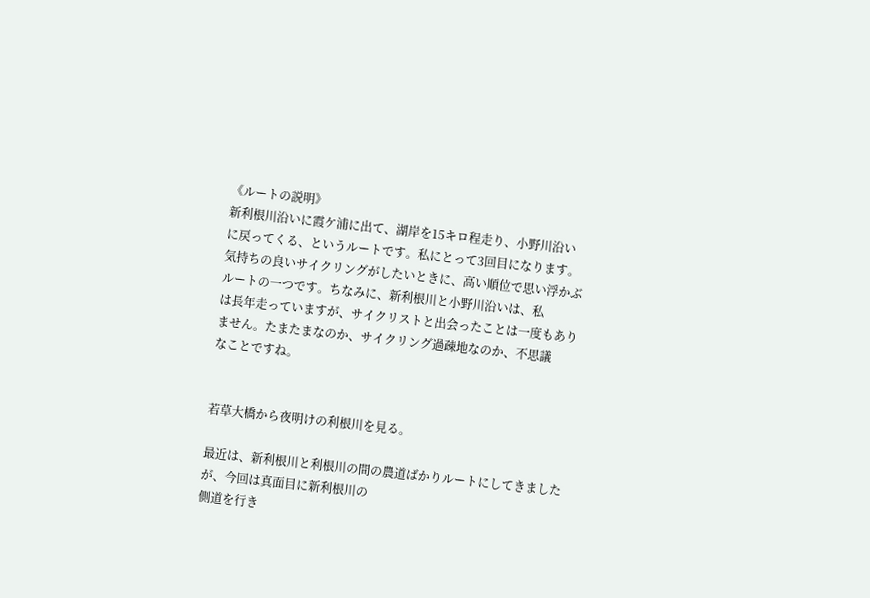《ルートの説明》
新利根川沿いに霞ケ浦に出て、湖岸を15キロ程走り、小野川沿いに戻ってくる、というルートです。私にとって3回目になります。
気持ちの良いサイクリングがしたいときに、高い順位で思い浮かぶルートの一つです。ちなみに、新利根川と小野川沿いは、私
は長年走っていますが、サイクリストと出会ったことは一度もありません。たまたまなのか、サイクリング過疎地なのか、不思議
なことですね。


若草大橋から夜明けの利根川を見る。

最近は、新利根川と利根川の間の農道ばかりルートにしてきましたが、今回は真面目に新利根川の
側道を行き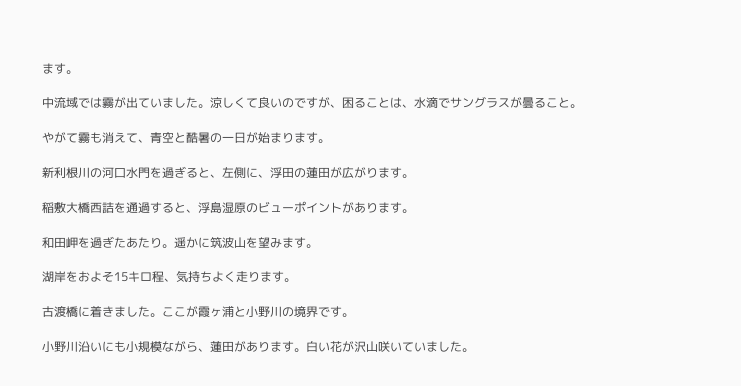ます。

中流域では霧が出ていました。涼しくて良いのですが、困ることは、水滴でサングラスが曇ること。

やがて霧も消えて、青空と酷暑の一日が始まります。

新利根川の河口水門を過ぎると、左側に、浮田の蓮田が広がります。

稲敷大橋西詰を通過すると、浮島湿原のビューポイントがあります。

和田岬を過ぎたあたり。遥かに筑波山を望みます。

湖岸をおよそ15キロ程、気持ちよく走ります。

古渡橋に着きました。ここが霞ヶ浦と小野川の境界です。

小野川沿いにも小規模ながら、蓮田があります。白い花が沢山咲いていました。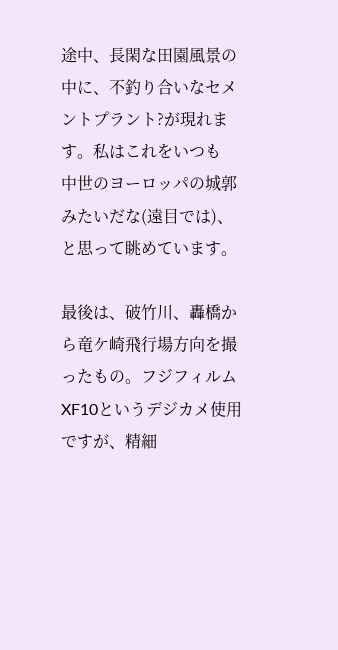途中、長閑な田園風景の中に、不釣り合いなセメントプラント?が現れます。私はこれをいつも
中世のヨーロッパの城郭みたいだな(遠目では)、と思って眺めています。

最後は、破竹川、轟橋から竜ケ崎飛行場方向を撮ったもの。フジフィルムXF10というデジカメ使用
ですが、精細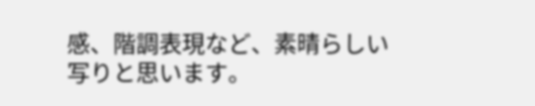感、階調表現など、素晴らしい写りと思います。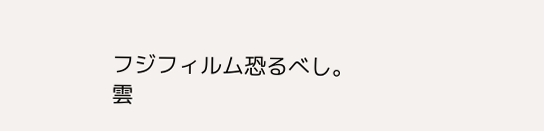フジフィルム恐るべし。
雲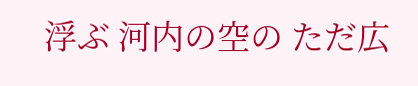浮ぶ 河内の空の ただ広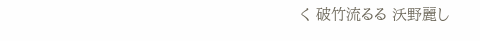く 破竹流るる 沃野麗し